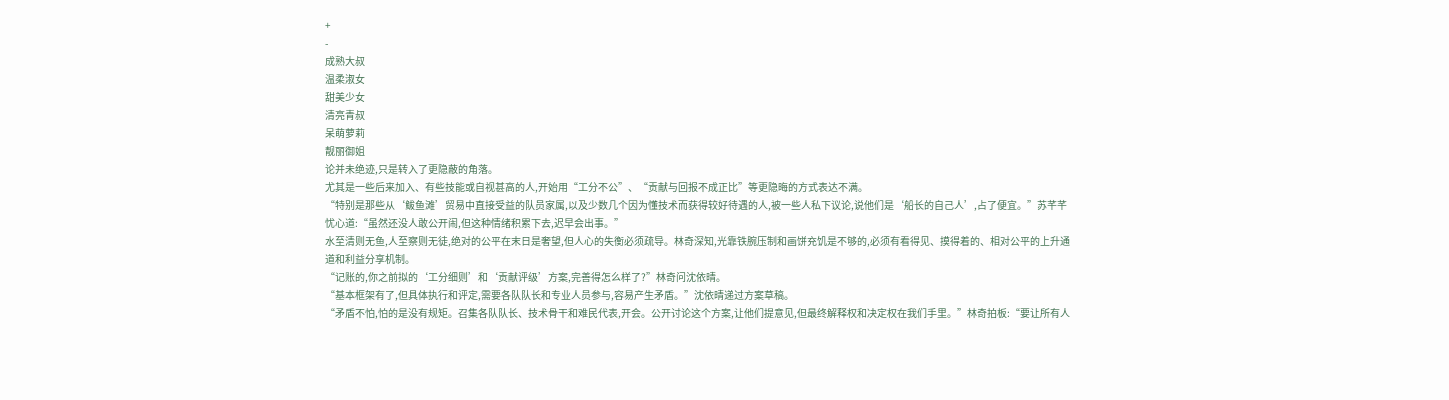+
-
成熟大叔
温柔淑女
甜美少女
清亮青叔
呆萌萝莉
靓丽御姐
论并未绝迹,只是转入了更隐蔽的角落。
尤其是一些后来加入、有些技能或自视甚高的人,开始用“工分不公”、“贡献与回报不成正比”等更隐晦的方式表达不满。
“特别是那些从‘鲅鱼滩’贸易中直接受益的队员家属,以及少数几个因为懂技术而获得较好待遇的人,被一些人私下议论,说他们是‘船长的自己人’,占了便宜。”苏芊芊忧心道:“虽然还没人敢公开闹,但这种情绪积累下去,迟早会出事。”
水至清则无鱼,人至察则无徒,绝对的公平在末日是奢望,但人心的失衡必须疏导。林奇深知,光靠铁腕压制和画饼充饥是不够的,必须有看得见、摸得着的、相对公平的上升通道和利益分享机制。
“记账的,你之前拟的‘工分细则’和‘贡献评级’方案,完善得怎么样了?”林奇问沈依晴。
“基本框架有了,但具体执行和评定,需要各队队长和专业人员参与,容易产生矛盾。”沈依晴递过方案草稿。
“矛盾不怕,怕的是没有规矩。召集各队队长、技术骨干和难民代表,开会。公开讨论这个方案,让他们提意见,但最终解释权和决定权在我们手里。”林奇拍板:“要让所有人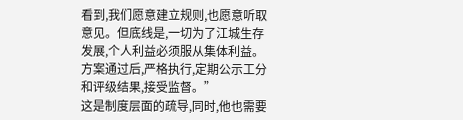看到,我们愿意建立规则,也愿意听取意见。但底线是,一切为了江城生存发展,个人利益必须服从集体利益。方案通过后,严格执行,定期公示工分和评级结果,接受监督。”
这是制度层面的疏导,同时,他也需要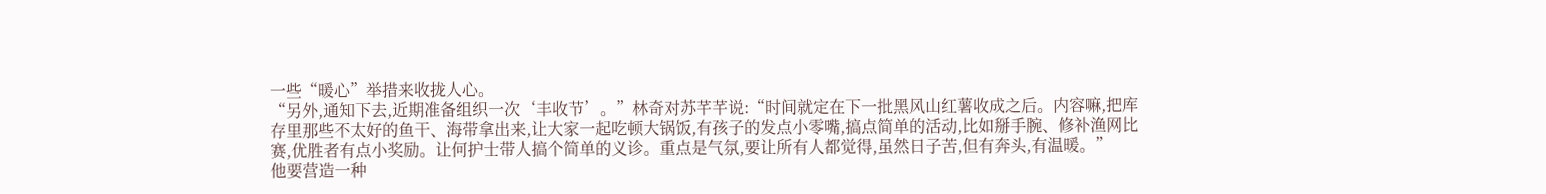一些“暖心”举措来收拢人心。
“另外,通知下去,近期准备组织一次‘丰收节’。”林奇对苏芊芊说:“时间就定在下一批黑风山红薯收成之后。内容嘛,把库存里那些不太好的鱼干、海带拿出来,让大家一起吃顿大锅饭,有孩子的发点小零嘴,搞点简单的活动,比如掰手腕、修补渔网比赛,优胜者有点小奖励。让何护士带人搞个简单的义诊。重点是气氛,要让所有人都觉得,虽然日子苦,但有奔头,有温暖。”
他要营造一种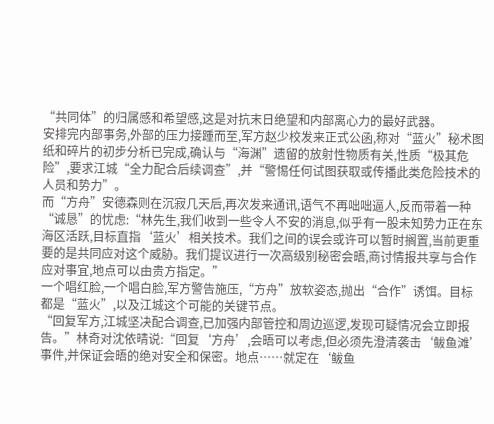“共同体”的归属感和希望感,这是对抗末日绝望和内部离心力的最好武器。
安排完内部事务,外部的压力接踵而至,军方赵少校发来正式公函,称对“蓝火”秘术图纸和碎片的初步分析已完成,确认与“海渊”遗留的放射性物质有关,性质“极其危险”,要求江城“全力配合后续调查”,并“警惕任何试图获取或传播此类危险技术的人员和势力”。
而“方舟”安德森则在沉寂几天后,再次发来通讯,语气不再咄咄逼人,反而带着一种“诚恳”的忧虑:“林先生,我们收到一些令人不安的消息,似乎有一股未知势力正在东海区活跃,目标直指‘蓝火’相关技术。我们之间的误会或许可以暂时搁置,当前更重要的是共同应对这个威胁。我们提议进行一次高级别秘密会晤,商讨情报共享与合作应对事宜,地点可以由贵方指定。”
一个唱红脸,一个唱白脸,军方警告施压,“方舟”放软姿态,抛出“合作”诱饵。目标都是“蓝火”,以及江城这个可能的关键节点。
“回复军方,江城坚决配合调查,已加强内部管控和周边巡逻,发现可疑情况会立即报告。”林奇对沈依晴说:“回复‘方舟’,会晤可以考虑,但必须先澄清袭击‘鲅鱼滩’事件,并保证会晤的绝对安全和保密。地点……就定在‘鲅鱼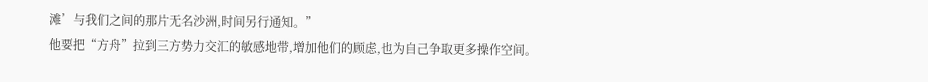滩’与我们之间的那片无名沙洲,时间另行通知。”
他要把“方舟”拉到三方势力交汇的敏感地带,增加他们的顾虑,也为自己争取更多操作空间。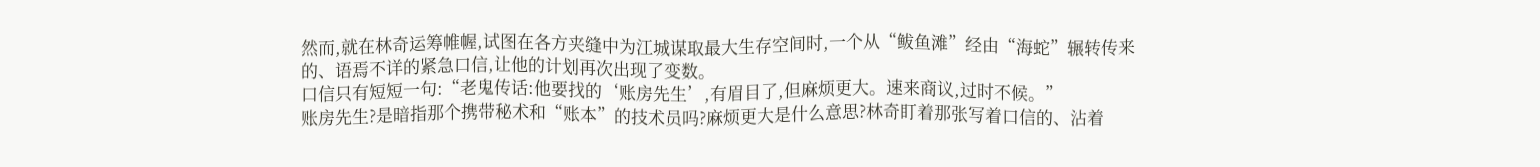然而,就在林奇运筹帷幄,试图在各方夹缝中为江城谋取最大生存空间时,一个从“鲅鱼滩”经由“海蛇”辗转传来的、语焉不详的紧急口信,让他的计划再次出现了变数。
口信只有短短一句:“老鬼传话:他要找的‘账房先生’,有眉目了,但麻烦更大。速来商议,过时不候。”
账房先生?是暗指那个携带秘术和“账本”的技术员吗?麻烦更大是什么意思?林奇盯着那张写着口信的、沾着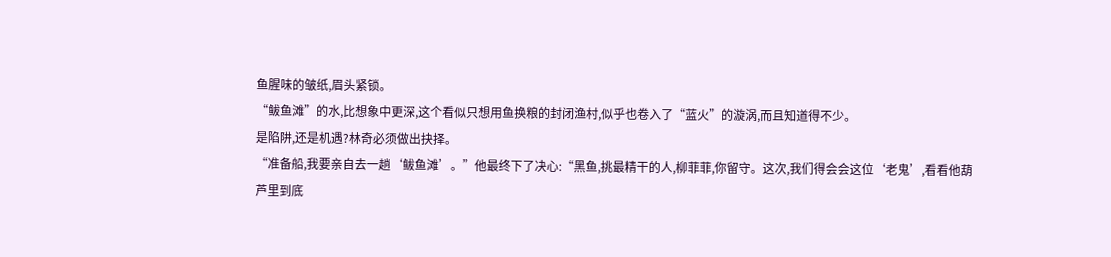鱼腥味的皱纸,眉头紧锁。
“鲅鱼滩”的水,比想象中更深,这个看似只想用鱼换粮的封闭渔村,似乎也卷入了“蓝火”的漩涡,而且知道得不少。
是陷阱,还是机遇?林奇必须做出抉择。
“准备船,我要亲自去一趟‘鲅鱼滩’。”他最终下了决心:“黑鱼,挑最精干的人,柳菲菲,你留守。这次,我们得会会这位‘老鬼’,看看他葫芦里到底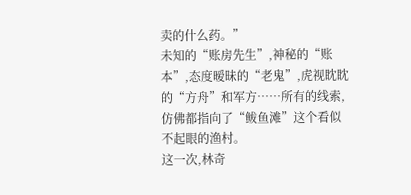卖的什么药。”
未知的“账房先生”,神秘的“账本”,态度暧昧的“老鬼”,虎视眈眈的“方舟”和军方……所有的线索,仿佛都指向了“鲅鱼滩”这个看似不起眼的渔村。
这一次,林奇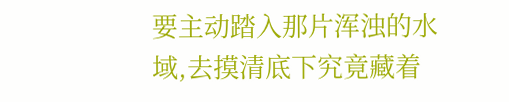要主动踏入那片浑浊的水域,去摸清底下究竟藏着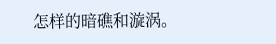怎样的暗礁和漩涡。